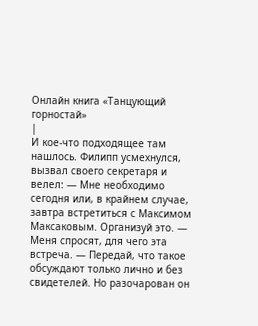Онлайн книга «Танцующий горностай»
|
И кое-что подходящее там нашлось. Филипп усмехнулся, вызвал своего секретаря и велел: — Мне необходимо сегодня или, в крайнем случае, завтра встретиться с Максимом Максаковым. Организуй это. — Меня спросят, для чего эта встреча. — Передай, что такое обсуждают только лично и без свидетелей. Но разочарован он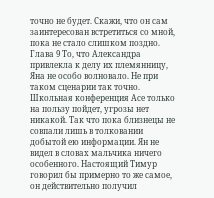точно не будет. Скажи, что он сам заинтересован встретиться со мной, пока не стало слишком поздно. Глава 9 То, что Александра привлекла к делу их племянницу, Яна не особо волновало. Не при таком сценарии так точно. Школьная конференция Асе только на пользу пойдет, угрозы нет никакой. Так что пока близнецы не совпали лишь в толковании добытой ею информации. Ян не видел в словах мальчика ничего особенного. Настоящий Тимур говорил бы примерно то же самое, он действительно получил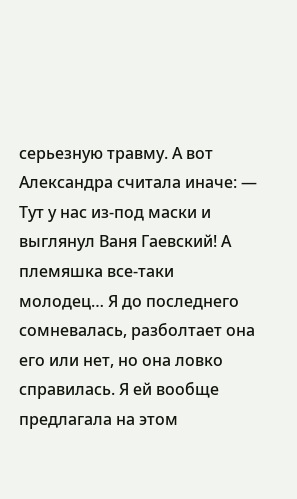серьезную травму. А вот Александра считала иначе: — Тут у нас из-под маски и выглянул Ваня Гаевский! А племяшка все-таки молодец… Я до последнего сомневалась, разболтает она его или нет, но она ловко справилась. Я ей вообще предлагала на этом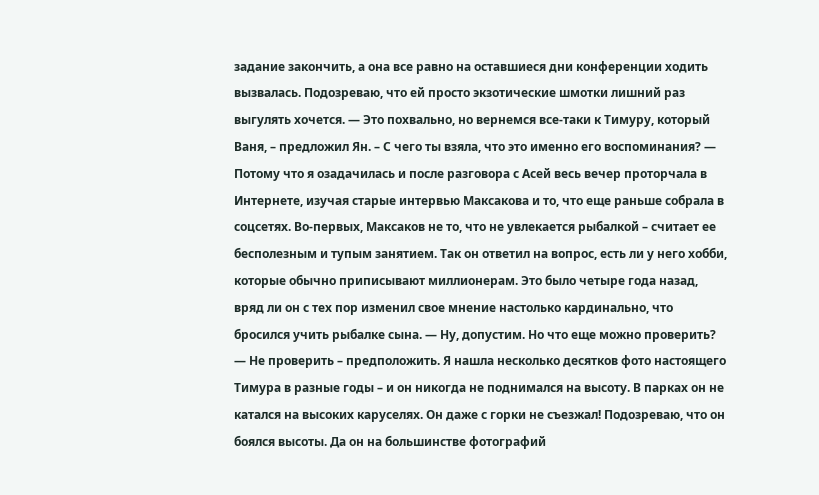задание закончить, а она все равно на оставшиеся дни конференции ходить вызвалась. Подозреваю, что ей просто экзотические шмотки лишний раз выгулять хочется. — Это похвально, но вернемся все-таки к Тимуру, который Ваня, – предложил Ян. – С чего ты взяла, что это именно его воспоминания? — Потому что я озадачилась и после разговора с Асей весь вечер проторчала в Интернете, изучая старые интервью Максакова и то, что еще раньше собрала в соцсетях. Во-первых, Максаков не то, что не увлекается рыбалкой – считает ее бесполезным и тупым занятием. Так он ответил на вопрос, есть ли у него хобби, которые обычно приписывают миллионерам. Это было четыре года назад, вряд ли он с тех пор изменил свое мнение настолько кардинально, что бросился учить рыбалке сына. — Ну, допустим. Но что еще можно проверить? — Не проверить – предположить. Я нашла несколько десятков фото настоящего Тимура в разные годы – и он никогда не поднимался на высоту. В парках он не катался на высоких каруселях. Он даже с горки не съезжал! Подозреваю, что он боялся высоты. Да он на большинстве фотографий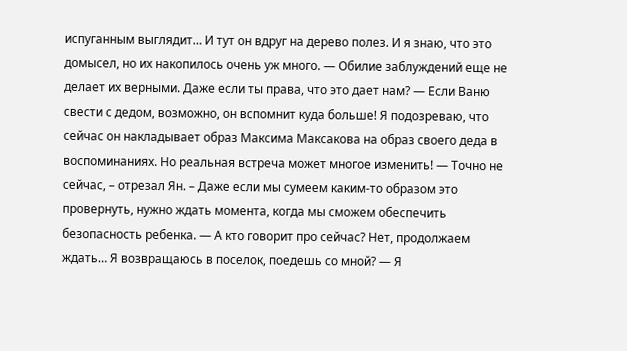испуганным выглядит… И тут он вдруг на дерево полез. И я знаю, что это домысел, но их накопилось очень уж много. — Обилие заблуждений еще не делает их верными. Даже если ты права, что это дает нам? — Если Ваню свести с дедом, возможно, он вспомнит куда больше! Я подозреваю, что сейчас он накладывает образ Максима Максакова на образ своего деда в воспоминаниях. Но реальная встреча может многое изменить! — Точно не сейчас, – отрезал Ян. – Даже если мы сумеем каким-то образом это провернуть, нужно ждать момента, когда мы сможем обеспечить безопасность ребенка. — А кто говорит про сейчас? Нет, продолжаем ждать… Я возвращаюсь в поселок, поедешь со мной? — Я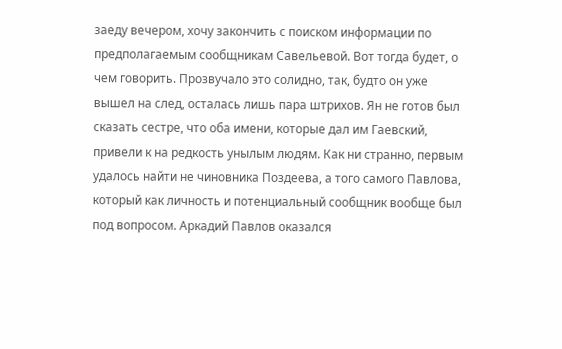заеду вечером, хочу закончить с поиском информации по предполагаемым сообщникам Савельевой. Вот тогда будет, о чем говорить. Прозвучало это солидно, так, будто он уже вышел на след, осталась лишь пара штрихов. Ян не готов был сказать сестре, что оба имени, которые дал им Гаевский, привели к на редкость унылым людям. Как ни странно, первым удалось найти не чиновника Поздеева, а того самого Павлова, который как личность и потенциальный сообщник вообще был под вопросом. Аркадий Павлов оказался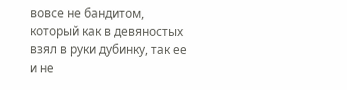вовсе не бандитом, который как в девяностых взял в руки дубинку, так ее и не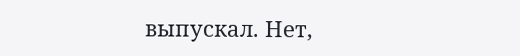выпускал. Нет,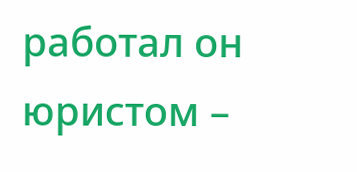работал он юристом –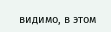видимо, в этом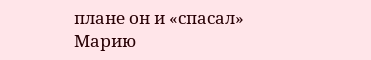плане он и «спасал» Марию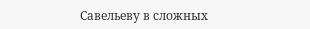Савельеву в сложных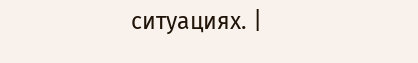ситуациях. |